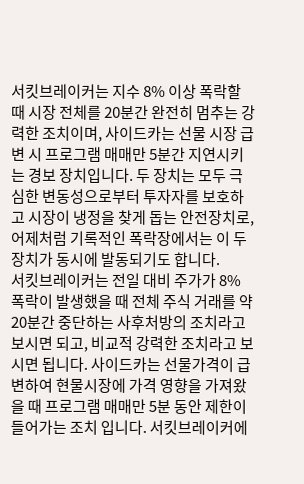서킷브레이커는 지수 8% 이상 폭락할 때 시장 전체를 20분간 완전히 멈추는 강력한 조치이며, 사이드카는 선물 시장 급변 시 프로그램 매매만 5분간 지연시키는 경보 장치입니다. 두 장치는 모두 극심한 변동성으로부터 투자자를 보호하고 시장이 냉정을 찾게 돕는 안전장치로, 어제처럼 기록적인 폭락장에서는 이 두 장치가 동시에 발동되기도 합니다.
서킷브레이커는 전일 대비 주가가 8% 폭락이 발생했을 때 전체 주식 거래를 약 20분간 중단하는 사후처방의 조치라고 보시면 되고, 비교적 강력한 조치라고 보시면 됩니다. 사이드카는 선물가격이 급변하여 현물시장에 가격 영향을 가져왔을 때 프로그램 매매만 5분 동안 제한이 들어가는 조치 입니다. 서킷브레이커에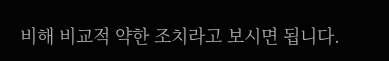비해 비교적 약한 조치라고 보시면 됩니다.